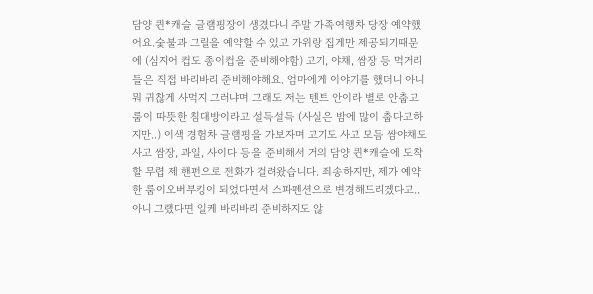담양 퀸*캐슬 글램핑장이 생겼다니 주말 가족여행차 당장 예약했어요.숯불과 그릴을 예약할 수 있고 가위랑 집게만 제공되기때문에 (심지어 컵도 종이컵을 준비해야함) 고기, 야채, 쌈장 등 먹거리들은 직접 바리바리 준비해야해요. 엄마에게 이야기를 했더니 아니 뭐 귀찮게 사먹지 그러냐며 그래도 저는 텐트 안이라 별로 안춥고 룸이 따뜻한 침대방이라고 설득설득 (사실은 밤에 많이 춥다고하지만..) 이색 경험차 글램핑을 가보자며 고기도 사고 모듬 쌈야채도 사고 쌈장, 과일, 사이다 등을 준비해서 거의 담양 퀸*캐슬에 도착할 무렵 제 핸펀으로 전화가 걸려왔습니다. 죄송하지만, 제가 예약한 룸이오버부킹이 되었다면서 스파펜션으로 변경해드리겠다고.. 아니 그랬다면 일케 바리바리 준비하지도 않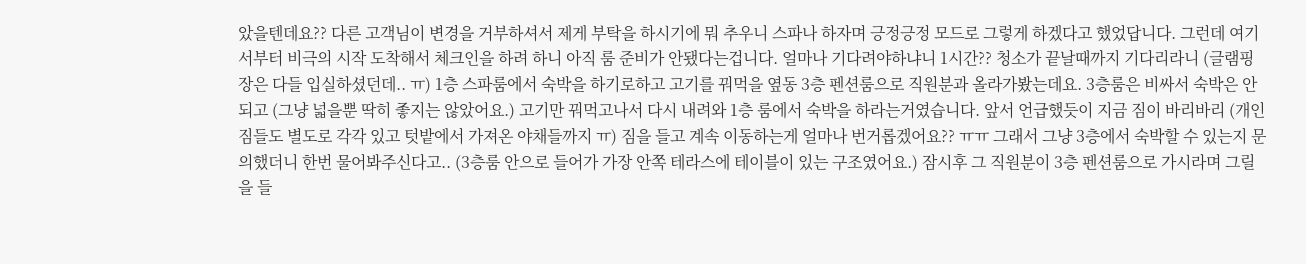았을텐데요?? 다른 고객님이 변경을 거부하셔서 제게 부탁을 하시기에 뭐 추우니 스파나 하자며 긍정긍정 모드로 그렇게 하겠다고 했었답니다. 그런데 여기서부터 비극의 시작 도착해서 체크인을 하려 하니 아직 룸 준비가 안됐다는겁니다. 얼마나 기다려야하냐니 1시간?? 청소가 끝날때까지 기다리라니 (글램핑장은 다들 입실하셨던데.. ㅠ) 1층 스파룸에서 숙박을 하기로하고 고기를 꿔먹을 옆동 3층 펜션룸으로 직원분과 올라가봤는데요. 3층룸은 비싸서 숙박은 안되고 (그냥 넓을뿐 딱히 좋지는 않았어요.) 고기만 꿔먹고나서 다시 내려와 1층 룸에서 숙박을 하라는거였습니다. 앞서 언급했듯이 지금 짐이 바리바리 (개인 짐들도 별도로 각각 있고 텃밭에서 가져온 야채들까지 ㅠ) 짐을 들고 계속 이동하는게 얼마나 번거롭겠어요?? ㅠㅠ 그래서 그냥 3층에서 숙박할 수 있는지 문의했더니 한번 물어봐주신다고.. (3층룸 안으로 들어가 가장 안쪽 테라스에 테이블이 있는 구조였어요.) 잠시후 그 직원분이 3층 펜션룸으로 가시라며 그릴을 들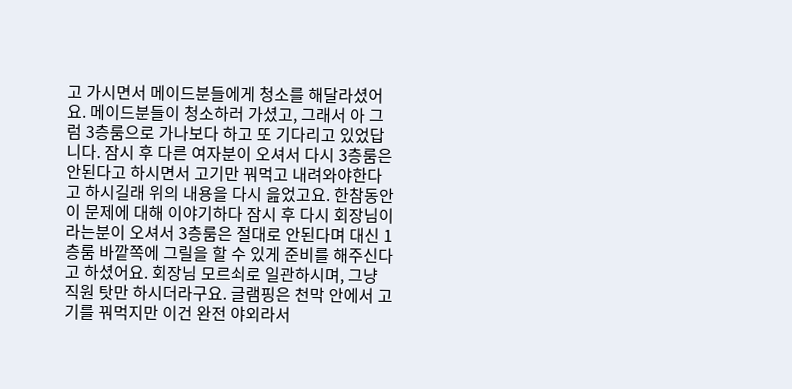고 가시면서 메이드분들에게 청소를 해달라셨어요. 메이드분들이 청소하러 가셨고, 그래서 아 그럼 3층룸으로 가나보다 하고 또 기다리고 있었답니다. 잠시 후 다른 여자분이 오셔서 다시 3층룸은 안된다고 하시면서 고기만 꿔먹고 내려와야한다고 하시길래 위의 내용을 다시 읊었고요. 한참동안 이 문제에 대해 이야기하다 잠시 후 다시 회장님이라는분이 오셔서 3층룸은 절대로 안된다며 대신 1층룸 바깥쪽에 그릴을 할 수 있게 준비를 해주신다고 하셨어요. 회장님 모르쇠로 일관하시며, 그냥 직원 탓만 하시더라구요. 글램핑은 천막 안에서 고기를 꿔먹지만 이건 완전 야외라서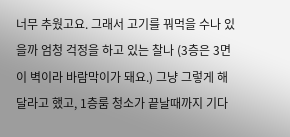너무 추웠고요. 그래서 고기를 꿔먹을 수나 있을까 엄청 걱정을 하고 있는 찰나 (3층은 3면이 벽이라 바람막이가 돼요.) 그냥 그렇게 해달라고 했고, 1층룸 청소가 끝날때까지 기다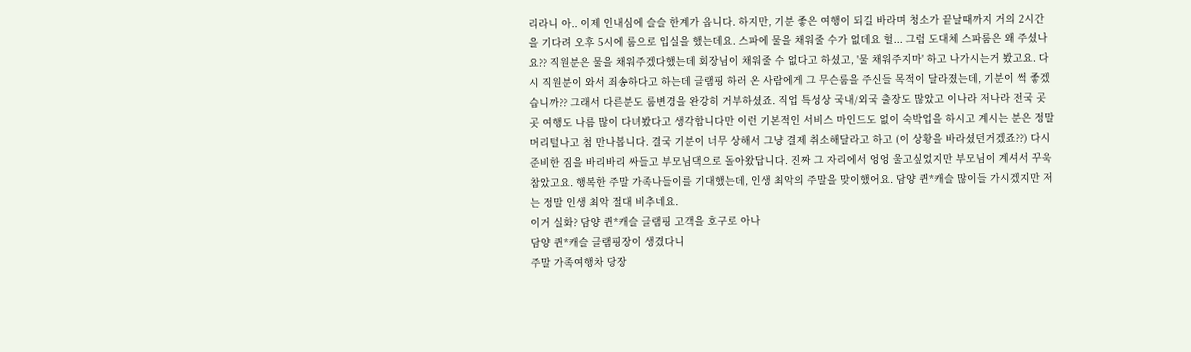리라니 아.. 이제 인내심에 슬슬 한계가 옵니다. 하지만, 기분 좋은 여행이 되길 바라며 청소가 끝날때까지 거의 2시간을 기다려 오후 5시에 룸으로 입실을 했는데요. 스파에 물을 채워줄 수가 없데요 헐... 그럼 도대체 스파룸은 왜 주셨나요?? 직원분은 물을 채워주겠다했는데 회장님이 채워줄 수 없다고 하셨고, '물 채워주지마' 하고 나가시는거 봤고요. 다시 직원분이 와서 죄송하다고 하는데 글램핑 하러 온 사람에게 그 무슨룸을 주신들 목적이 달라졌는데, 기분이 썩 좋겠습니까?? 그래서 다른분도 룸변경을 완강히 거부하셨죠. 직업 특성상 국내/외국 출장도 많았고 이나라 저나라 전국 곳곳 여행도 나름 많이 다녀봤다고 생각합니다만 이런 기본적인 서비스 마인드도 없이 숙박업을 하시고 계시는 분은 정말 머리털나고 첨 만나봅니다. 결국 기분이 너무 상해서 그냥 결제 취소해달라고 하고 (이 상황을 바라셨던거겠죠??) 다시 준비한 짐을 바리바리 싸들고 부모님댁으로 돌아왔답니다. 진짜 그 자리에서 엉엉 울고싶었지만 부모님이 계셔서 꾸욱 참았고요. 행복한 주말 가족나들이를 기대했는데, 인생 최악의 주말을 맞이했어요. 담양 퀸*캐슬 많이들 가시겠지만 저는 정말 인생 최악 절대 비추네요.
이거 실화? 담양 퀸*캐슬 글램핑 고객을 호구로 아나
담양 퀸*캐슬 글램핑장이 생겼다니
주말 가족여행차 당장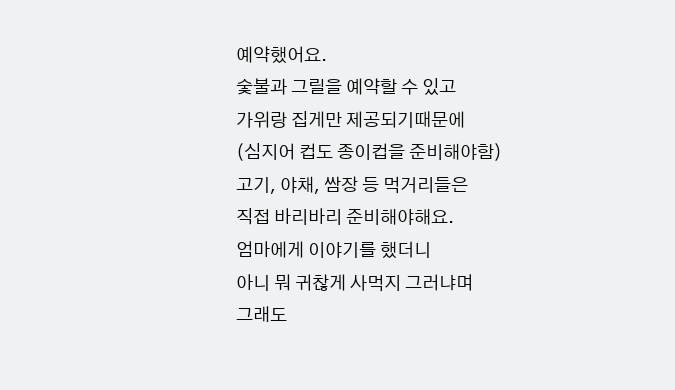예약했어요.
숯불과 그릴을 예약할 수 있고
가위랑 집게만 제공되기때문에
(심지어 컵도 종이컵을 준비해야함)
고기, 야채, 쌈장 등 먹거리들은
직접 바리바리 준비해야해요.
엄마에게 이야기를 했더니
아니 뭐 귀찮게 사먹지 그러냐며
그래도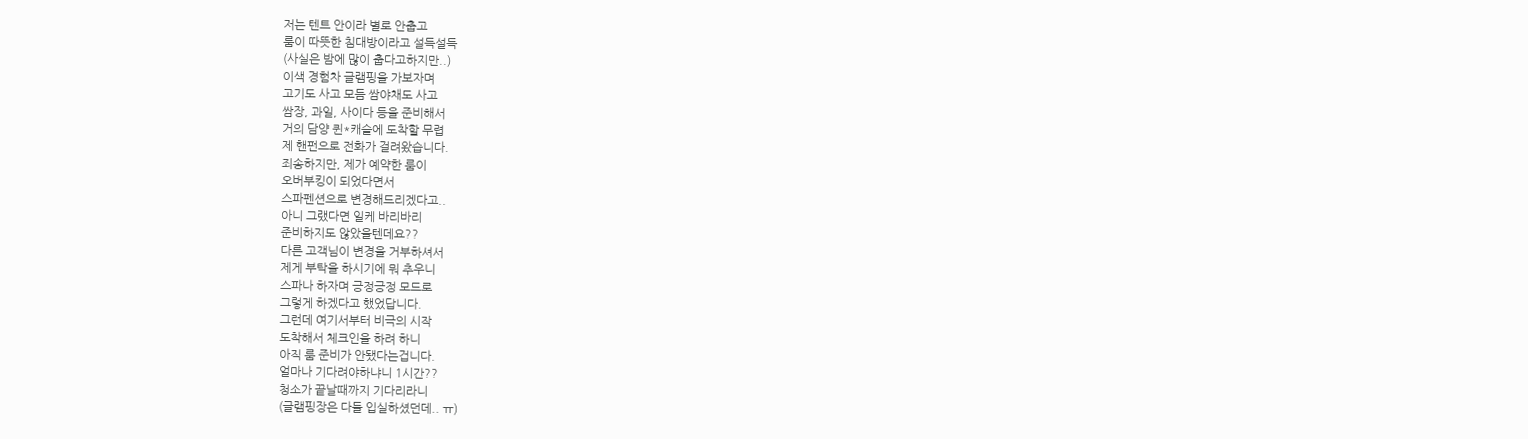저는 텐트 안이라 별로 안춥고
룸이 따뜻한 침대방이라고 설득설득
(사실은 밤에 많이 춥다고하지만..)
이색 경험차 글램핑을 가보자며
고기도 사고 모듬 쌈야채도 사고
쌈장, 과일, 사이다 등을 준비해서
거의 담양 퀸*캐슬에 도착할 무렵
제 핸펀으로 전화가 걸려왔습니다.
죄송하지만, 제가 예약한 룸이
오버부킹이 되었다면서
스파펜션으로 변경해드리겠다고..
아니 그랬다면 일케 바리바리
준비하지도 않았을텐데요??
다른 고객님이 변경을 거부하셔서
제게 부탁을 하시기에 뭐 추우니
스파나 하자며 긍정긍정 모드로
그렇게 하겠다고 했었답니다.
그런데 여기서부터 비극의 시작
도착해서 체크인을 하려 하니
아직 룸 준비가 안됐다는겁니다.
얼마나 기다려야하냐니 1시간??
청소가 끝날때까지 기다리라니
(글램핑장은 다들 입실하셨던데.. ㅠ)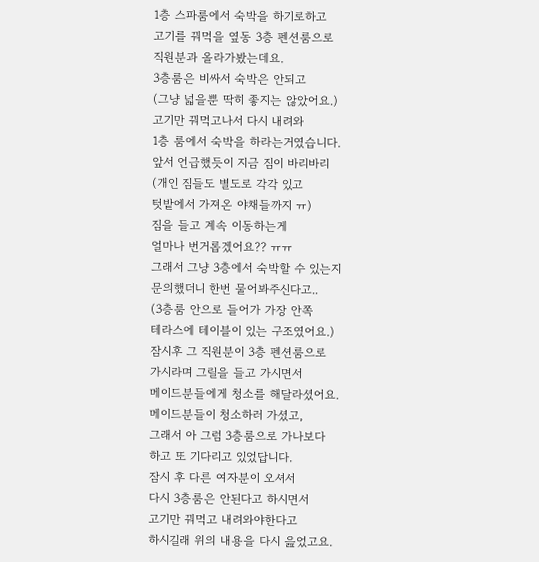1층 스파룸에서 숙박을 하기로하고
고기를 꿔먹을 옆동 3층 펜션룸으로
직원분과 올라가봤는데요.
3층룸은 비싸서 숙박은 안되고
(그냥 넓을뿐 딱히 좋지는 않았어요.)
고기만 꿔먹고나서 다시 내려와
1층 룸에서 숙박을 하라는거였습니다.
앞서 언급했듯이 지금 짐이 바리바리
(개인 짐들도 별도로 각각 있고
텃밭에서 가져온 야채들까지 ㅠ)
짐을 들고 계속 이동하는게
얼마나 번거롭겠어요?? ㅠㅠ
그래서 그냥 3층에서 숙박할 수 있는지
문의했더니 한번 물어봐주신다고..
(3층룸 안으로 들어가 가장 안쪽
테라스에 테이블이 있는 구조였어요.)
잠시후 그 직원분이 3층 펜션룸으로
가시라며 그릴을 들고 가시면서
메이드분들에게 청소를 해달라셨어요.
메이드분들이 청소하러 가셨고,
그래서 아 그럼 3층룸으로 가나보다
하고 또 기다리고 있었답니다.
잠시 후 다른 여자분이 오셔서
다시 3층룸은 안된다고 하시면서
고기만 꿔먹고 내려와야한다고
하시길래 위의 내용을 다시 읊었고요.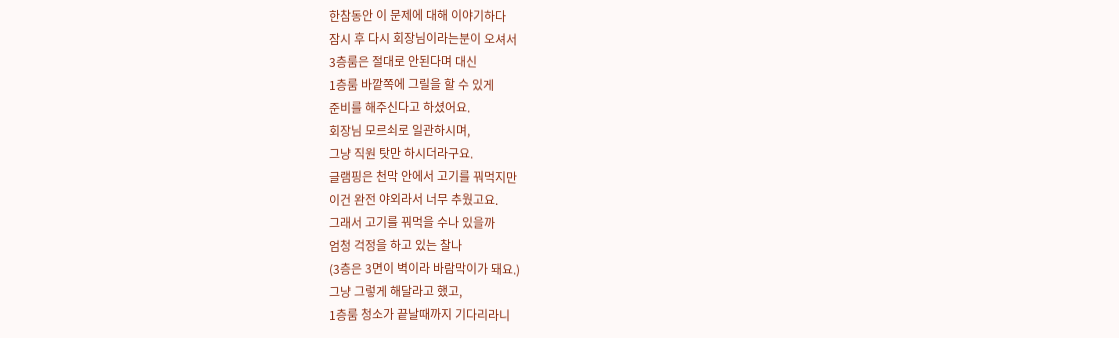한참동안 이 문제에 대해 이야기하다
잠시 후 다시 회장님이라는분이 오셔서
3층룸은 절대로 안된다며 대신
1층룸 바깥쪽에 그릴을 할 수 있게
준비를 해주신다고 하셨어요.
회장님 모르쇠로 일관하시며,
그냥 직원 탓만 하시더라구요.
글램핑은 천막 안에서 고기를 꿔먹지만
이건 완전 야외라서 너무 추웠고요.
그래서 고기를 꿔먹을 수나 있을까
엄청 걱정을 하고 있는 찰나
(3층은 3면이 벽이라 바람막이가 돼요.)
그냥 그렇게 해달라고 했고,
1층룸 청소가 끝날때까지 기다리라니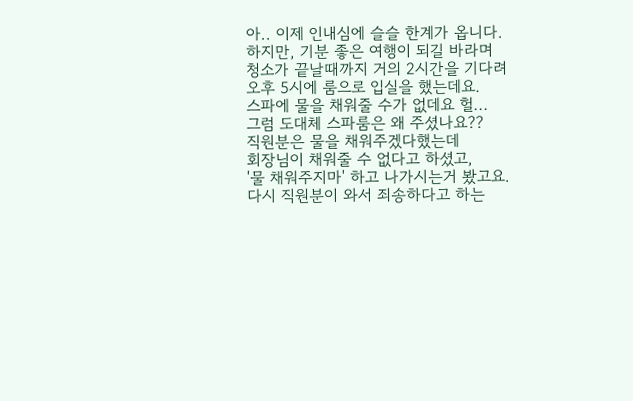아.. 이제 인내심에 슬슬 한계가 옵니다.
하지만, 기분 좋은 여행이 되길 바라며
청소가 끝날때까지 거의 2시간을 기다려
오후 5시에 룸으로 입실을 했는데요.
스파에 물을 채워줄 수가 없데요 헐...
그럼 도대체 스파룸은 왜 주셨나요??
직원분은 물을 채워주겠다했는데
회장님이 채워줄 수 없다고 하셨고,
'물 채워주지마' 하고 나가시는거 봤고요.
다시 직원분이 와서 죄송하다고 하는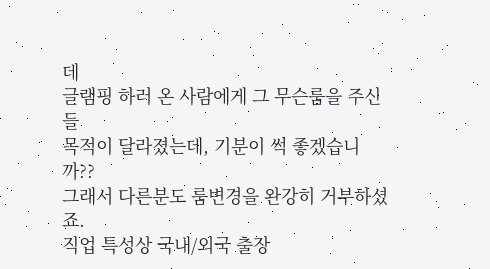데
글램핑 하러 온 사람에게 그 무슨룸을 주신들
목적이 달라졌는데, 기분이 썩 좋겠습니까??
그래서 다른분도 룸변경을 완강히 거부하셨죠.
직업 특성상 국내/외국 출장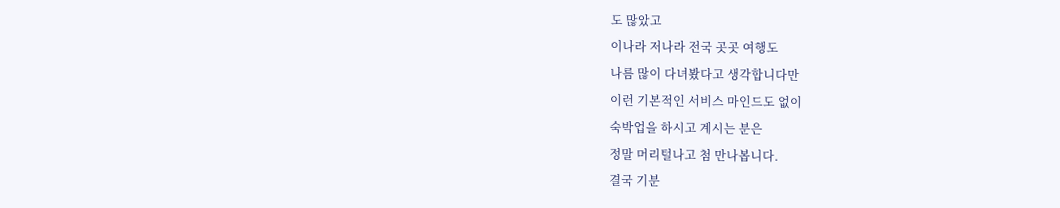도 많았고
이나라 저나라 전국 곳곳 여행도
나름 많이 다녀봤다고 생각합니다만
이런 기본적인 서비스 마인드도 없이
숙박업을 하시고 계시는 분은
정말 머리털나고 첨 만나봅니다.
결국 기분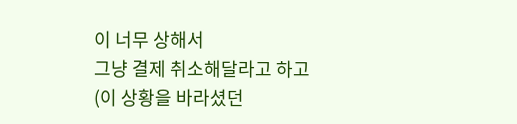이 너무 상해서
그냥 결제 취소해달라고 하고
(이 상황을 바라셨던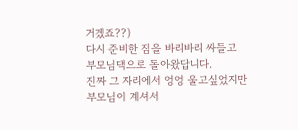거겠죠??)
다시 준비한 짐을 바리바리 싸들고
부모님댁으로 돌아왔답니다.
진짜 그 자리에서 엉엉 울고싶었지만
부모님이 계셔서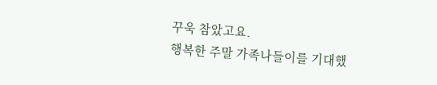꾸욱 참았고요.
행복한 주말 가족나들이를 기대했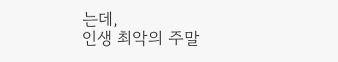는데,
인생 최악의 주말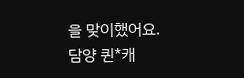을 맞이했어요.
담양 퀸*캐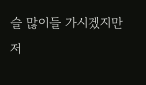슬 많이들 가시겠지만
저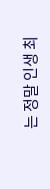는 정말 인생 최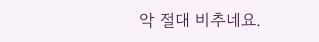악 절대 비추네요.